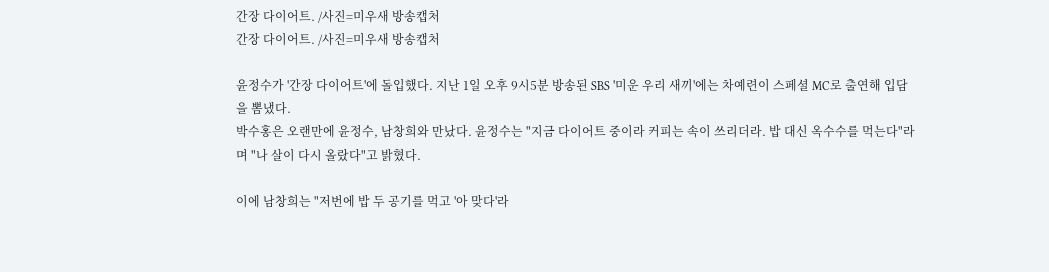간장 다이어트. /사진=미우새 방송캡처
간장 다이어트. /사진=미우새 방송캡처

윤정수가 '간장 다이어트'에 돌입했다. 지난 1일 오후 9시5분 방송된 SBS '미운 우리 새끼'에는 차예련이 스페셜 MC로 출연해 입담을 뽐냈다.
박수홍은 오랜만에 윤정수, 남창희와 만났다. 윤정수는 "지금 다이어트 중이라 커피는 속이 쓰리더라. 밥 대신 옥수수를 먹는다"라며 "나 살이 다시 올랐다"고 밝혔다.

이에 남창희는 "저번에 밥 두 공기를 먹고 '아 맞다'라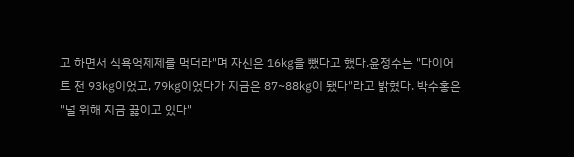고 하면서 식욕억제제를 먹더라"며 자신은 16㎏을 뺐다고 했다.윤정수는 "다이어트 전 93㎏이었고, 79㎏이었다가 지금은 87~88㎏이 됐다"라고 밝혔다. 박수홍은 "널 위해 지금 끓이고 있다"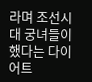라며 조선시대 궁녀들이 했다는 다이어트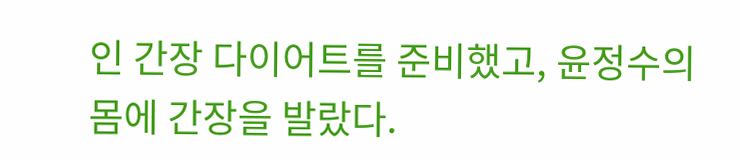인 간장 다이어트를 준비했고, 윤정수의 몸에 간장을 발랐다.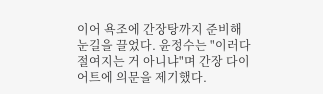이어 욕조에 간장탕까지 준비해 눈길을 끌었다. 윤정수는 "이러다 절여지는 거 아니냐"며 간장 다이어트에 의문을 제기했다.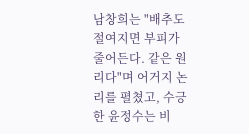남창희는 "배추도 절여지면 부피가 줄어든다. 같은 원리다"며 어거지 논리를 펼쳤고, 수긍한 윤정수는 비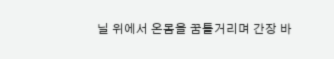닐 위에서 온몸을 꿈틀거리며 간장 바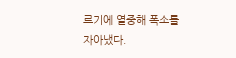르기에 열중해 폭소를 자아냈다.